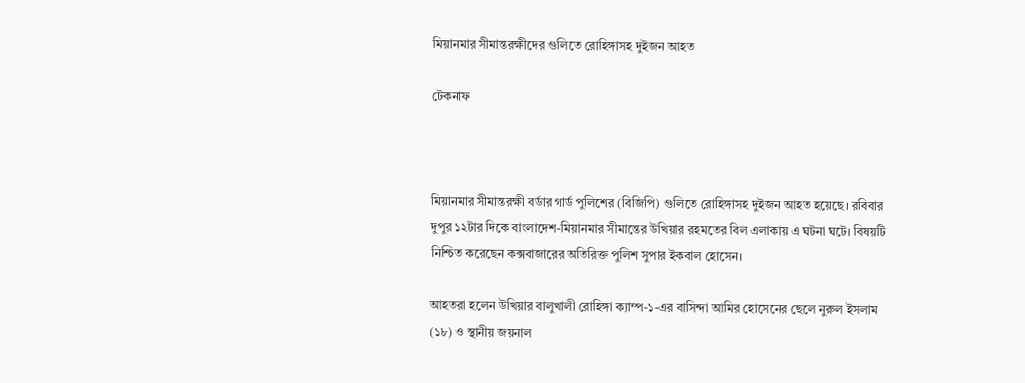মিয়ানমার সীমান্তরক্ষীদের গুলিতে রোহিঙ্গাসহ দুইজন আহত

টেকনাফ



মিয়ানমার সীমান্তরক্ষী বর্ডার গার্ড পুলিশের (বিজিপি) গুলিতে রোহিঙ্গাসহ দুইজন আহত হয়েছে। রবিবার দুপুর ১২টার দিকে বাংলাদেশ-মিয়ানমার সীমান্তের উখিয়ার রহমতের বিল এলাকায় এ ঘটনা ঘটে। বিষয়টি নিশ্চিত করেছেন কক্সবাজারের অতিরিক্ত পুলিশ সুপার ইকবাল হোসেন।

আহতরা হলেন উখিয়ার বালুখালী রোহিঙ্গা ক্যাম্প-১-এর বাসিন্দা আমির হোসেনের ছেলে নুরুল ইসলাম (১৮) ও স্থানীয় জয়নাল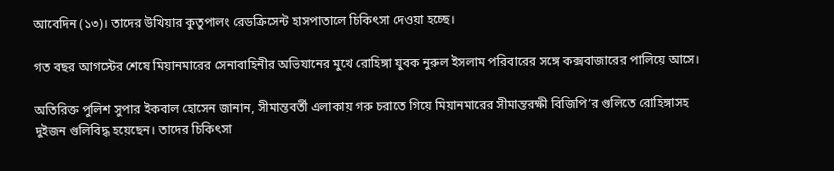আবেদিন (১৩)। তাদের উখিয়ার কুতুপালং রেডক্রিসেন্ট হাসপাতালে চিকিৎসা দেওয়া হচ্ছে।

গত বছর আগস্টের শেষে মিয়ানমারের সেনাবাহিনীর অভিযানের মুখে রোহিঙ্গা যুবক নুরুল ইসলাম পরিবারের সঙ্গে কক্সবাজারের পালিয়ে আসে।

অতিরিক্ত পুলিশ সুপার ইকবাল হোসেন জানান, সীমান্তবর্তী এলাকায় গরু চরাতে গিয়ে মিয়ানমারের সীমান্তরক্ষী বিজিপি’র গুলিতে রোহিঙ্গাসহ দুইজন গুলিবিদ্ধ হয়েছেন। তাদের চিকিৎসা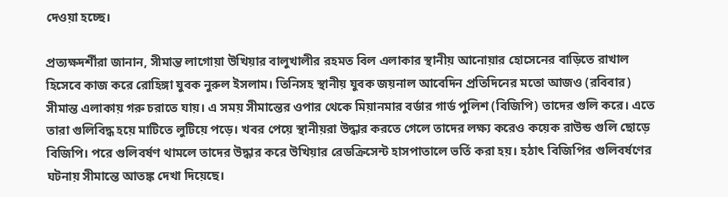দেওয়া হচ্ছে।

প্রত্যক্ষদর্শীরা জানান, সীমান্ত লাগোয়া উখিয়ার বালুখালীর রহমত বিল এলাকার স্থানীয় আনোয়ার হোসেনের বাড়িতে রাখাল হিসেবে কাজ করে রোহিঙ্গা যুবক নুরুল ইসলাম। তিনিসহ স্থানীয় যুবক জয়নাল আবেদিন প্রতিদিনের মতো আজও (রবিবার) সীমান্ত এলাকায় গরু চরাতে যায়। এ সময় সীমান্তের ওপার থেকে মিয়ানমার বর্ডার গার্ড পুলিশ (বিজিপি) তাদের গুলি করে। এতে তারা গুলিবিদ্ধ হয়ে মাটিতে লুটিয়ে পড়ে। খবর পেয়ে স্থানীয়রা উদ্ধার করতে গেলে তাদের লক্ষ্য করেও কয়েক রাউন্ড গুলি ছোড়ে বিজিপি। পরে গুলিবর্ষণ থামলে তাদের উদ্ধার করে উখিয়ার রেডক্রিসেন্ট হাসপাতালে ভর্তি করা হয়। হঠাৎ বিজিপির গুলিবর্ষণের ঘটনায় সীমান্তে আতঙ্ক দেখা দিয়েছে।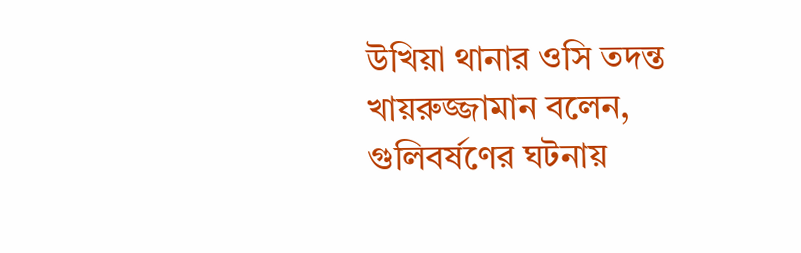উখিয়া থানার ওসি তদন্ত খায়রুজ্জামান বলেন, গুলিবর্ষণের ঘটনায়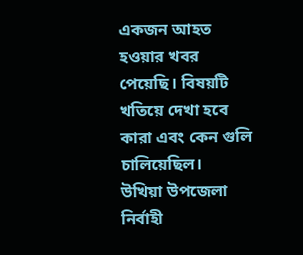একজন আহত হওয়ার খবর পেয়েছি। বিষয়টি খতিয়ে দেখা হবে কারা এবং কেন গুলি চালিয়েছিল।
উখিয়া উপজেলা নির্বাহী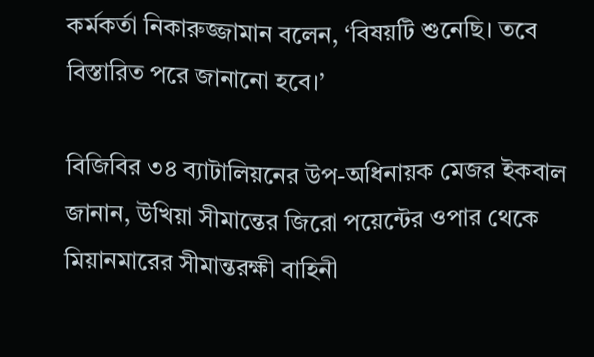কর্মকর্তা নিকারুজ্জামান বলেন, ‘বিষয়টি শুনেছি। তবে বিস্তারিত পরে জানানো হবে।’

বিজিবির ৩৪ ব্যাটালিয়নের উপ-অধিনায়ক মেজর ইকবাল জানান, উখিয়া সীমান্তের জিরো পয়েন্টের ওপার থেকে মিয়ানমারের সীমান্তরক্ষী বাহিনী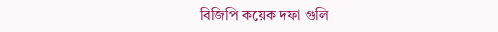বিজিপি কয়েক দফা গুলি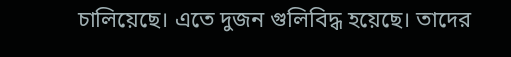চালিয়েছে। এতে দুজন গুলিবিদ্ধ হয়েছে। তাদের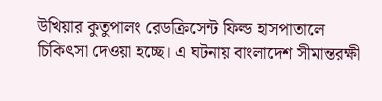উখিয়ার কুতুপালং রেডক্রিসেন্ট ফিল্ড হাসপাতালে চিকিৎসা দেওয়া হচ্ছে। এ ঘটনায় বাংলাদেশ সীমান্তরক্ষী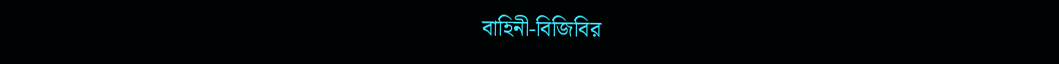বাহিনী-বিজিবির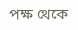পক্ষ থেকে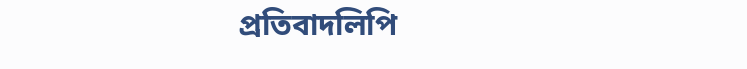প্রতিবাদলিপি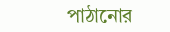পাঠানোর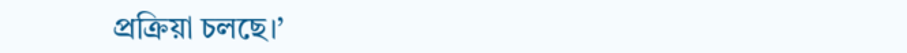প্রক্রিয়া চলছে।’